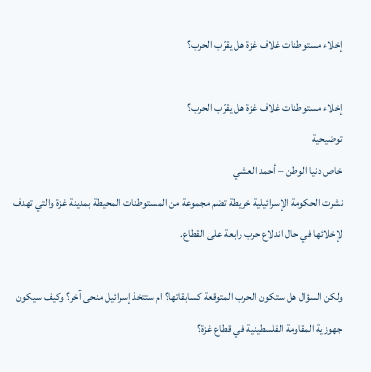إخلاء مستوطنات غلاف غزة هل يقرّب الحرب؟

إخلاء مستوطنات غلاف غزة هل يقرّب الحرب؟
توضيحية
خاص دنيا الوطن – أحمد العشي
نشرت الحكومة الإسرائيلية خريطة تضم مجموعة من المستوطنات المحيطة بمدينة غزة والتي تهدف لإخلائها في حال اندلاع حرب رابعة على القطاع.

ولكن السؤال هل ستكون الحرب المتوقعة كسابقاتها؟ ام ستتخذ إسرائيل منحى آخر؟ وكيف سيكون جهوزية المقاومة الفلسطينية في قطاع غزة؟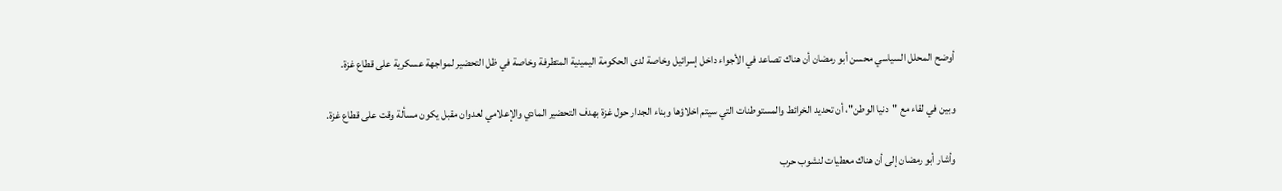أوضح المحلل السياسي محسن أبو رمضان أن هناك تصاعد في الأجواء داخل إسرائيل وخاصة لدى الحكومة اليمينية المتطرفة وخاصة في ظل التحضير لمواجهة عسكرية على قطاع غزة.

وبين في لقاء مع "دنيا الوطن"، أن تحديد الخرائط والمستوطنات التي سيتم اخلاؤها وبناء الجدار حول غزة بهدف التحضير المادي والإعلامي لعدوان مقبل يكون مسألة وقت على قطاع غزة.

وأشار أبو رمضان إلى أن هناك معطيات لنشوب حرب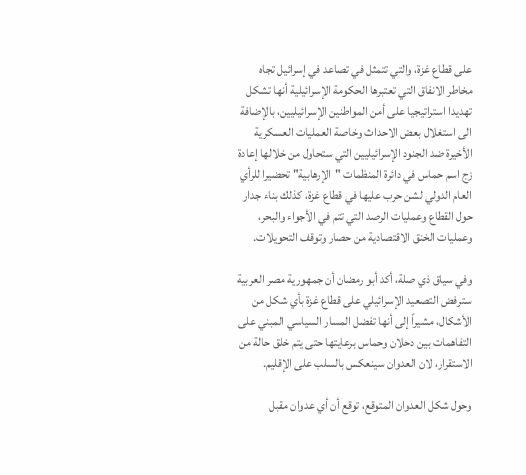على قطاع غزة، والتي تتمثل في تصاعد في إسرائيل تجاه مخاطر الانفاق التي تعتبرها الحكومة الإسرائيلية أنها تشكل تهديدا استراتيجيا على أمن المواطنين الإسرائيليين، بالإضافة الى استغلال بعض الاحداث وخاصة العمليات العسكرية الأخيرة ضد الجنود الإسرائيليين التي ستحاول من خلالها إعادة زج اسم حماس في دائرة المنظمات "الإرهابية" تحضيرا للرأي العام الدولي لشن حرب عليها في قطاع غزة، كذلك بناء جدار حول القطاع وعمليات الرصد التي تتم في الأجواء والبحر، وعمليات الخنق الاقتصادية من حصار وتوقف التحويلات.

وفي سياق ذي صلة، أكد أبو رمضان أن جمهورية مصر العربية سترفض التصعيد الإسرائيلي على قطاع غزة بأي شكل من الأشكال، مشيراً إلى أنها تفضل المسار السياسي المبني على التفاهمات بين دحلان وحماس برعايتها حتى يتم خلق حالة من الاستقرار، لان العدوان سينعكس بالسلب على الإقليم.

وحول شكل العدوان المتوقع، توقع أن أي عدوان مقبل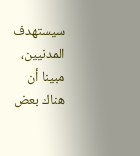سيستهدف المدنيين، مبينا أن هناك بعض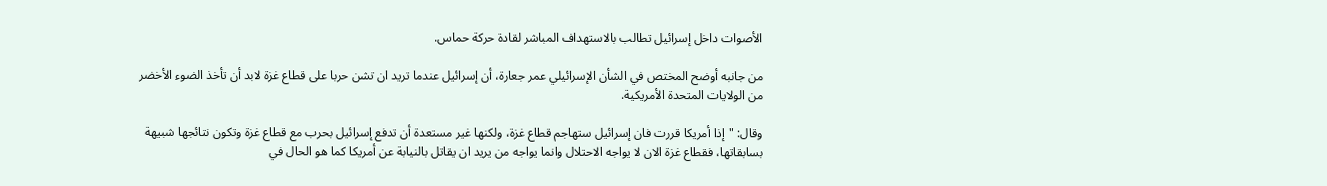الأصوات داخل إسرائيل تطالب بالاستهداف المباشر لقادة حركة حماس.

من جانبه أوضح المختص في الشأن الإسرائيلي عمر جعارة، أن إسرائيل عندما تريد ان تشن حربا على قطاع غزة لابد أن تأخذ الضوء الأخضر من الولايات المتحدة الأمريكية.

وقال: "إذا أمريكا قررت فان إسرائيل ستهاجم قطاع غزة، ولكنها غير مستعدة أن تدفع إسرائيل بحرب مع قطاع غزة وتكون نتائجها شبيهة بسابقاتها، فقطاع غزة الان لا يواجه الاحتلال وانما يواجه من يريد ان يقاتل بالنيابة عن أمريكا كما هو الحال في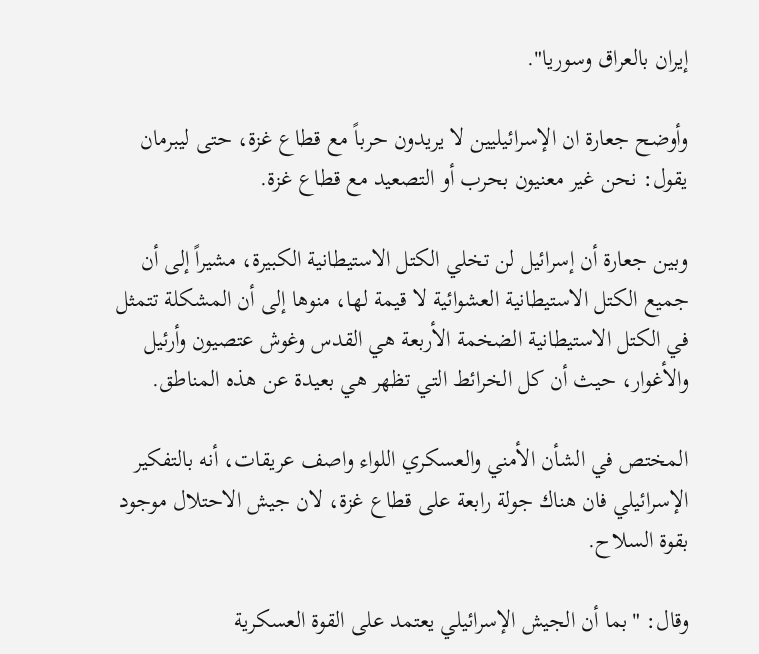إيران بالعراق وسوريا".

وأوضح جعارة ان الإسرائيليين لا يريدون حرباً مع قطاع غزة، حتى ليبرمان يقول: نحن غير معنيون بحرب أو التصعيد مع قطاع غزة.

وبين جعارة أن إسرائيل لن تخلي الكتل الاستيطانية الكبيرة، مشيراً إلى أن جميع الكتل الاستيطانية العشوائية لا قيمة لها، منوها إلى أن المشكلة تتمثل في الكتل الاستيطانية الضخمة الأربعة هي القدس وغوش عتصيون وأرئيل والأغوار، حيث أن كل الخرائط التي تظهر هي بعيدة عن هذه المناطق.

المختص في الشأن الأمني والعسكري اللواء واصف عريقات، أنه بالتفكير الإسرائيلي فان هناك جولة رابعة على قطاع غزة، لان جيش الاحتلال موجود بقوة السلاح.

وقال: "بما أن الجيش الإسرائيلي يعتمد على القوة العسكرية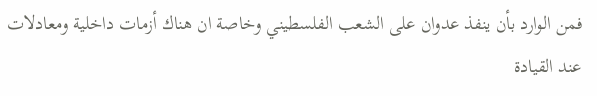فمن الوارد بأن ينفذ عدوان على الشعب الفلسطيني وخاصة ان هناك أزمات داخلية ومعادلات عند القيادة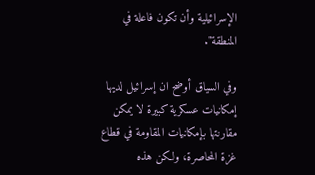الإسرائيلية وأن تكون فاعلة في المنطقة".

وفي السياق أوضح ان إسرائيل لديها إمكانيات عسكرية كبيرة لا يمكن مقارنتها بإمكانيات المقاومة في قطاع غزة المحاصرة، ولكن هذه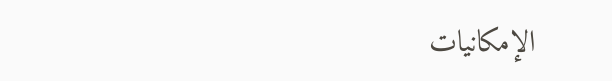الإمكانيات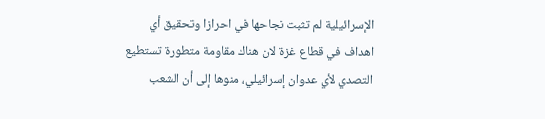الإسرائيلية لم تثبت نجاحها في احرازا وتحقيق أي اهداف في قطاع غزة لان هناك مقاومة متطورة تستطيع التصدي لأي عدوان إسرائيلي، منوها إلى أن الشعب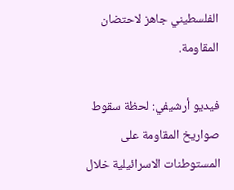الفلسطيني جاهز لاحتضان المقاومة.

فيديو أرشيفي: لحظة سقوط صواريخ المقاومة على المستوطنات الاسرائيلية خلال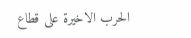الحرب الاخيرة على قطاع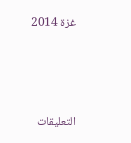غزة 2014



التعليقات